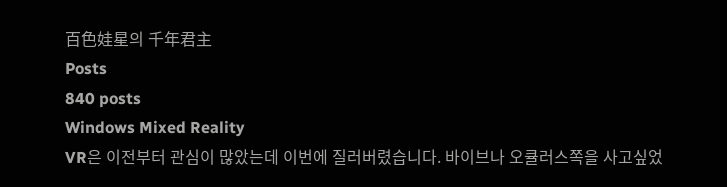百色娃星의 千年君主
Posts
840 posts
Windows Mixed Reality
VR은 이전부터 관심이 많았는데 이번에 질러버렸습니다. 바이브나 오큘러스쪽을 사고싶었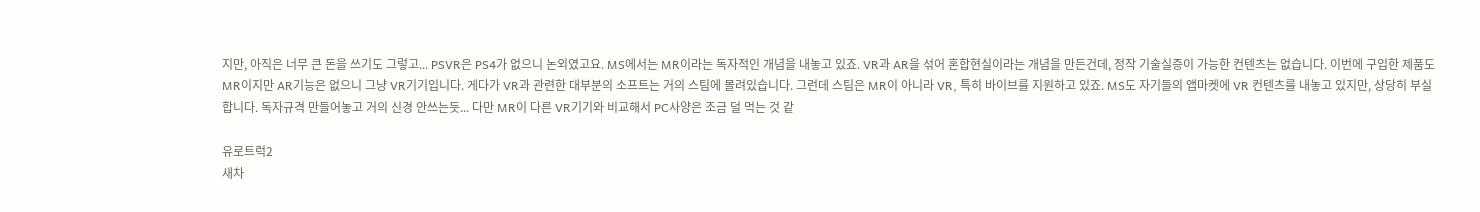지만, 아직은 너무 큰 돈을 쓰기도 그렇고... PSVR은 PS4가 없으니 논외였고요. MS에서는 MR이라는 독자적인 개념을 내놓고 있죠. VR과 AR을 섞어 혼합현실이라는 개념을 만든건데, 정작 기술실증이 가능한 컨텐츠는 없습니다. 이번에 구입한 제품도 MR이지만 AR기능은 없으니 그냥 VR기기입니다. 게다가 VR과 관련한 대부분의 소프트는 거의 스팀에 몰려있습니다. 그런데 스팀은 MR이 아니라 VR, 특히 바이브를 지원하고 있죠. MS도 자기들의 앱마켓에 VR 컨텐츠를 내놓고 있지만, 상당히 부실합니다. 독자규격 만들어놓고 거의 신경 안쓰는듯... 다만 MR이 다른 VR기기와 비교해서 PC사양은 조금 덜 먹는 것 같

유로트럭2
새차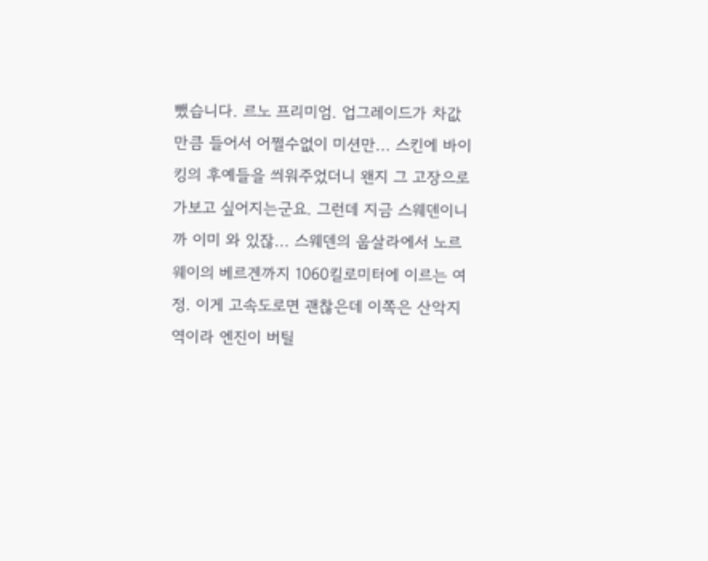뺐습니다. 르노 프리미엄. 업그레이드가 차값만큼 들어서 어쩔수없이 미션만... 스킨에 바이킹의 후예들을 씌워주었더니 왠지 그 고장으로 가보고 싶어지는군요. 그런데 지금 스웨덴이니까 이미 와 있잖... 스웨덴의 웁살라에서 노르웨이의 베르겐까지 1060킬로미터에 이르는 여정. 이게 고속도로면 괜찮은데 이쪽은 산악지역이라 엔진이 버틸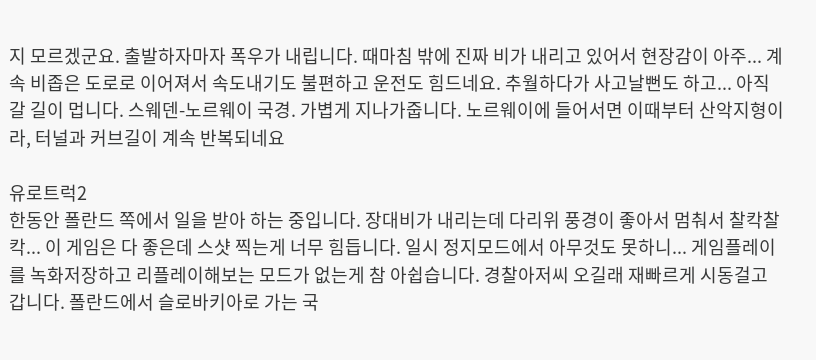지 모르겠군요. 출발하자마자 폭우가 내립니다. 때마침 밖에 진짜 비가 내리고 있어서 현장감이 아주... 계속 비좁은 도로로 이어져서 속도내기도 불편하고 운전도 힘드네요. 추월하다가 사고날뻔도 하고... 아직 갈 길이 멉니다. 스웨덴-노르웨이 국경. 가볍게 지나가줍니다. 노르웨이에 들어서면 이때부터 산악지형이라, 터널과 커브길이 계속 반복되네요

유로트럭2
한동안 폴란드 쪽에서 일을 받아 하는 중입니다. 장대비가 내리는데 다리위 풍경이 좋아서 멈춰서 찰칵찰칵... 이 게임은 다 좋은데 스샷 찍는게 너무 힘듭니다. 일시 정지모드에서 아무것도 못하니... 게임플레이를 녹화저장하고 리플레이해보는 모드가 없는게 참 아쉽습니다. 경찰아저씨 오길래 재빠르게 시동걸고 갑니다. 폴란드에서 슬로바키아로 가는 국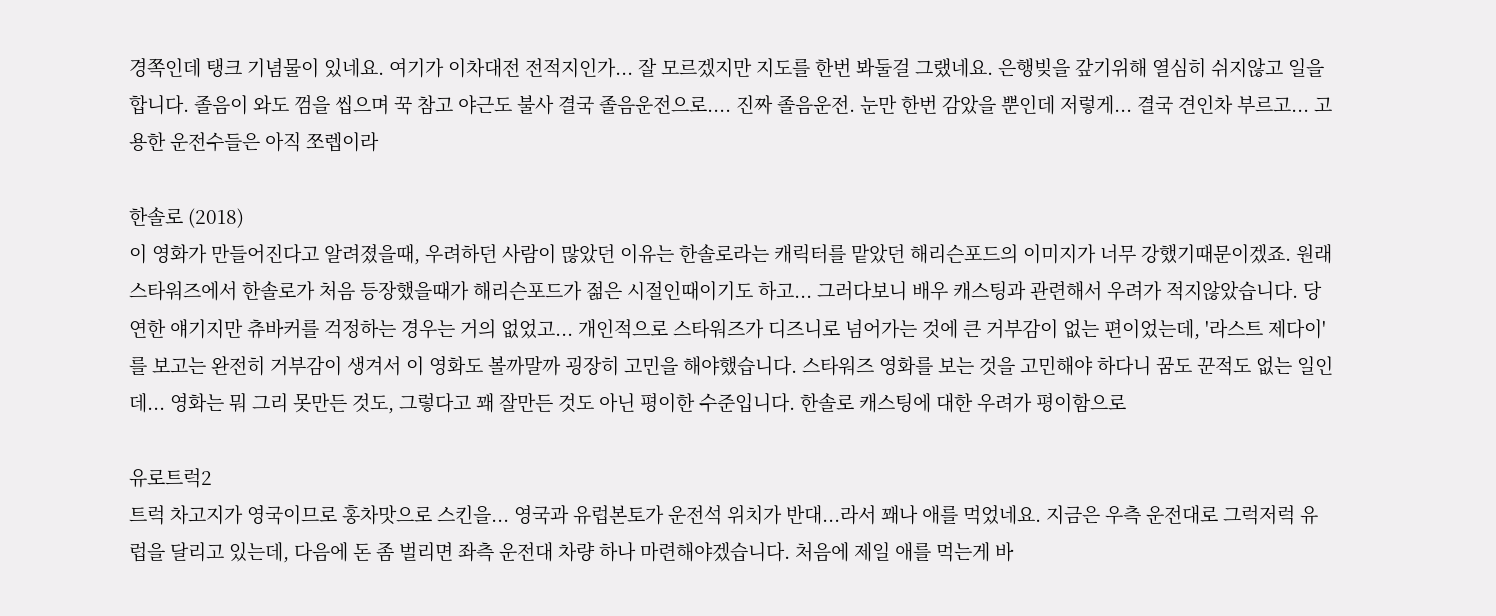경쪽인데 탱크 기념물이 있네요. 여기가 이차대전 전적지인가... 잘 모르겠지만 지도를 한번 봐둘걸 그랬네요. 은행빚을 갚기위해 열심히 쉬지않고 일을 합니다. 졸음이 와도 껌을 씹으며 꾹 참고 야근도 불사 결국 졸음운전으로.... 진짜 졸음운전. 눈만 한번 감았을 뿐인데 저렇게... 결국 견인차 부르고... 고용한 운전수들은 아직 쪼렙이라

한솔로 (2018)
이 영화가 만들어진다고 알려졌을때, 우려하던 사람이 많았던 이유는 한솔로라는 캐릭터를 맡았던 해리슨포드의 이미지가 너무 강했기때문이겠죠. 원래 스타워즈에서 한솔로가 처음 등장했을때가 해리슨포드가 젊은 시절인때이기도 하고... 그러다보니 배우 캐스팅과 관련해서 우려가 적지않았습니다. 당연한 얘기지만 츄바커를 걱정하는 경우는 거의 없었고... 개인적으로 스타워즈가 디즈니로 넘어가는 것에 큰 거부감이 없는 편이었는데, '라스트 제다이'를 보고는 완전히 거부감이 생겨서 이 영화도 볼까말까 굉장히 고민을 해야했습니다. 스타워즈 영화를 보는 것을 고민해야 하다니 꿈도 꾼적도 없는 일인데... 영화는 뭐 그리 못만든 것도, 그렇다고 꽤 잘만든 것도 아닌 평이한 수준입니다. 한솔로 캐스팅에 대한 우려가 평이함으로

유로트럭2
트럭 차고지가 영국이므로 홍차맛으로 스킨을... 영국과 유럽본토가 운전석 위치가 반대...라서 꽤나 애를 먹었네요. 지금은 우측 운전대로 그럭저럭 유럽을 달리고 있는데, 다음에 돈 좀 벌리면 좌측 운전대 차량 하나 마련해야겠습니다. 처음에 제일 애를 먹는게 바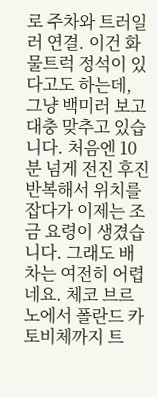로 주차와 트러일러 연결. 이건 화물트럭 정석이 있다고도 하는데, 그냥 백미러 보고 대충 맞추고 있습니다. 처음엔 10분 넘게 전진 후진 반복해서 위치를 잡다가 이제는 조금 요령이 생겼습니다. 그래도 배차는 여전히 어렵네요. 체코 브르노에서 폴란드 카토비체까지 트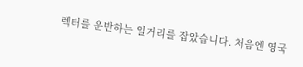렉터를 운반하는 일거리를 잡았습니다. 처음엔 영국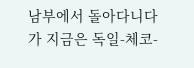남부에서 돌아다니다가 지금은 독일-체코-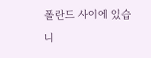폴란드 사이에 있습니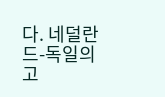다. 네덜란드-독일의 고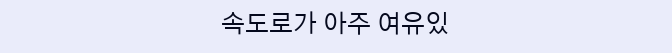속도로가 아주 여유있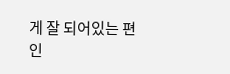게 잘 되어있는 편인